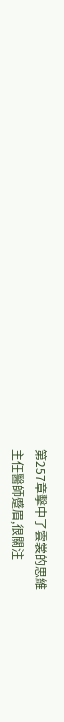第257章擊中了雲裳的思維
主任醫師蹙眉,很關注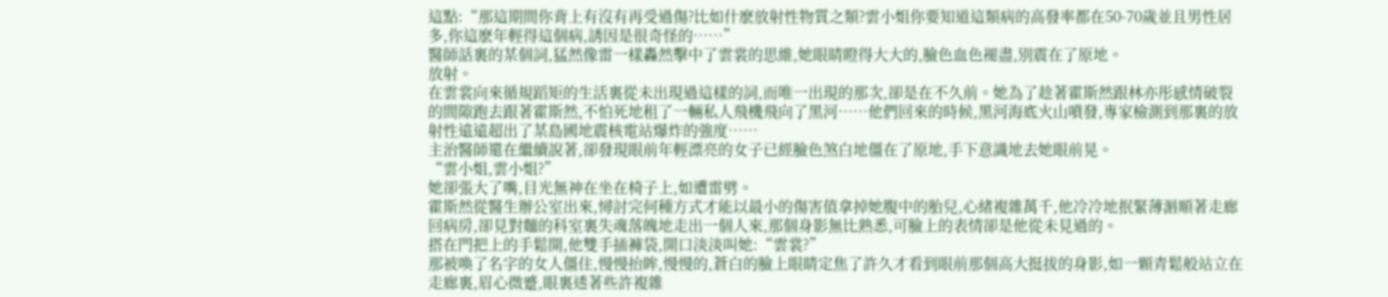這點:“那這期間你背上有沒有再受過傷?比如什麽放射性物質之類?雲小姐你要知道這類病的高發率都在50-70歲並且男性居多,你這麽年輕得這個病,誘因是很奇怪的……”
醫師話裏的某個詞,猛然像雷一樣轟然擊中了雲裳的思維,她眼睛瞪得大大的,臉色血色褪盡,別震在了原地。
放射。
在雲裳向來循規蹈矩的生活裏從未出現過這樣的詞,而唯一出現的那次,卻是在不久前。她為了趁著霍斯然跟林亦彤感情破裂的間隙跑去跟著霍斯然,不怕死地租了一輛私人飛機飛向了黑河……他們回來的時候,黑河海底火山噴發,專家檢測到那裏的放射性遠遠超出了某島國地震核電站爆炸的強度……
主治醫師還在繼續說著,卻發現眼前年輕漂亮的女子已經臉色煞白地僵在了原地,手下意識地去她眼前晃。
“雲小姐,雲小姐?”
她卻張大了嘴,目光無神在坐在椅子上,如遭雷劈。
霍斯然從醫生辦公室出來,憳討完何種方式才能以最小的傷害值拿掉她腹中的胎兒,心緒複雜萬千,他冷冷地抿緊薄滣順著走廊回病房,卻見對麵的科室裏失魂落魄地走出一個人來,那個身影無比熟悉,可臉上的表情卻是他從未見過的。
搭在門把上的手鬆開,他雙手插褲袋,開口淡淡叫她:“雲裳?”
那被喚了名字的女人僵住,慢慢抬眸,慢慢的,蒼白的臉上眼睛定焦了許久才看到眼前那個高大挺拔的身影,如一顆青鬆般站立在走廊裏,眉心微蹙,眼裏透著些許複雜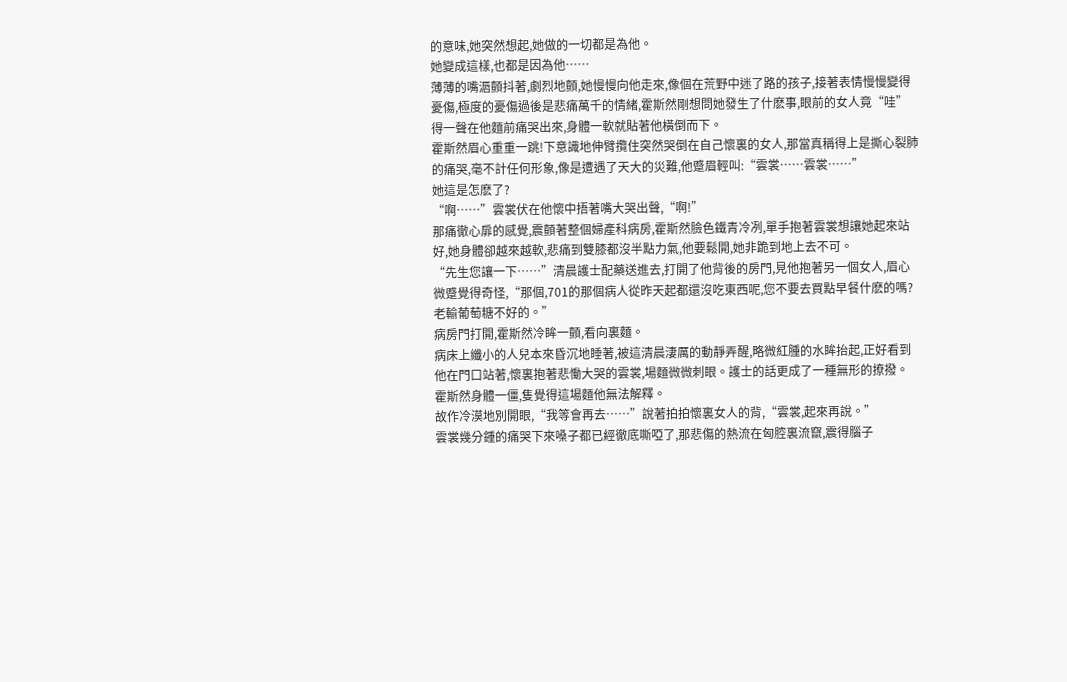的意味,她突然想起,她做的一切都是為他。
她變成這樣,也都是因為他……
薄薄的嘴滣顫抖著,劇烈地顫,她慢慢向他走來,像個在荒野中迷了路的孩子,接著表情慢慢變得憂傷,極度的憂傷過後是悲痛萬千的情緒,霍斯然剛想問她發生了什麽事,眼前的女人竟“哇”得一聲在他麵前痛哭出來,身體一軟就貼著他橫倒而下。
霍斯然眉心重重一跳!下意識地伸臂攬住突然哭倒在自己懷裏的女人,那當真稱得上是撕心裂肺的痛哭,毫不計任何形象,像是遭遇了天大的災難,他蹙眉輕叫:“雲裳……雲裳……”
她這是怎麽了?
“啊……”雲裳伏在他懷中捂著嘴大哭出聲,“啊!”
那痛徹心扉的感覺,震顫著整個婦產科病房,霍斯然臉色鐵青冷冽,單手抱著雲裳想讓她起來站好,她身體卻越來越軟,悲痛到雙膝都沒半點力氣,他要鬆開,她非跪到地上去不可。
“先生您讓一下……”清晨護士配藥送進去,打開了他背後的房門,見他抱著另一個女人,眉心微蹙覺得奇怪,“那個,701的那個病人從昨天起都還沒吃東西呢,您不要去買點早餐什麽的嗎?老輸葡萄糖不好的。”
病房門打開,霍斯然冷眸一顫,看向裏麵。
病床上纖小的人兒本來昏沉地睡著,被這清晨淒厲的動靜弄醒,略微紅腫的水眸抬起,正好看到他在門口站著,懷裏抱著悲慟大哭的雲裳,場麵微微刺眼。護士的話更成了一種無形的撩撥。
霍斯然身體一僵,隻覺得這場麵他無法解釋。
故作冷漠地別開眼,“我等會再去……”說著拍拍懷裏女人的背,“雲裳,起來再說。”
雲裳幾分鍾的痛哭下來嗓子都已經徹底嘶啞了,那悲傷的熱流在匈腔裏流竄,震得腦子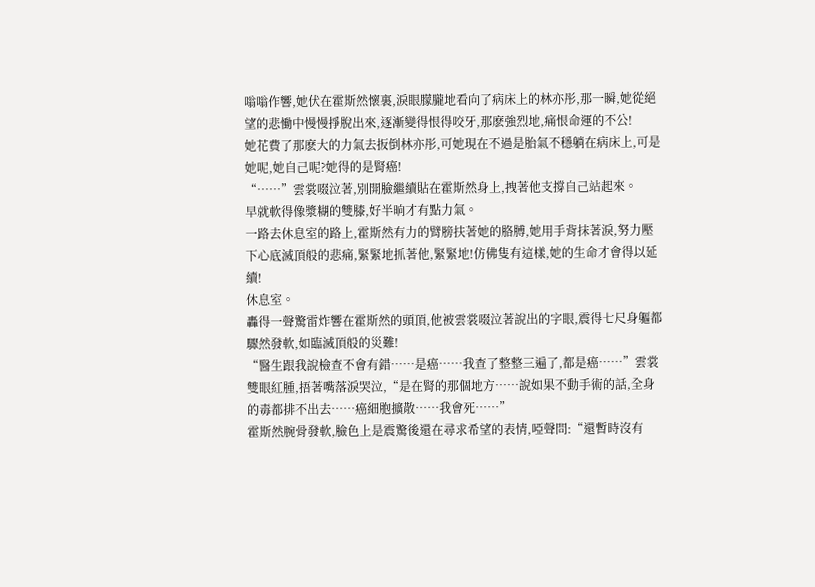嗡嗡作響,她伏在霍斯然懷裏,淚眼朦朧地看向了病床上的林亦彤,那一瞬,她從絕望的悲慟中慢慢掙脫出來,逐漸變得恨得咬牙,那麽強烈地,痛恨命運的不公!
她花費了那麽大的力氣去扳倒林亦彤,可她現在不過是胎氣不穩躺在病床上,可是她呢,她自己呢?她得的是腎癌!
“……”雲裳啜泣著,別開臉繼續貼在霍斯然身上,拽著他支撐自己站起來。
早就軟得像漿糊的雙膝,好半晌才有點力氣。
一路去休息室的路上,霍斯然有力的臂膀扶著她的胳膊,她用手背抹著淚,努力壓下心底滅頂般的悲痛,緊緊地抓著他,緊緊地!仿佛隻有這樣,她的生命才會得以延續!
休息室。
轟得一聲驚雷炸響在霍斯然的頭頂,他被雲裳啜泣著說出的字眼,震得七尺身軀都驟然發軟,如臨滅頂般的災難!
“醫生跟我說檢查不會有錯……是癌……我查了整整三遍了,都是癌……”雲裳雙眼紅腫,捂著嘴落淚哭泣,“是在腎的那個地方……說如果不動手術的話,全身的毒都排不出去……癌細胞擴散……我會死……”
霍斯然腕骨發軟,臉色上是震驚後還在尋求希望的表情,啞聲問:“還暫時沒有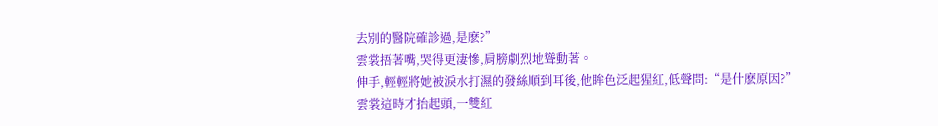去別的醫院確診過,是麽?”
雲裳捂著嘴,哭得更淒慘,肩膀劇烈地聳動著。
伸手,輕輕將她被淚水打濕的發絲順到耳後,他眸色泛起猩紅,低聲問:“是什麽原因?”
雲裳這時才抬起頭,一雙紅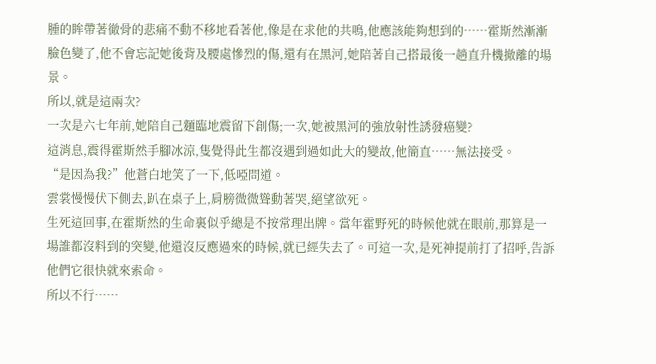腫的眸帶著徹骨的悲痛不動不移地看著他,像是在求他的共鳴,他應該能夠想到的……霍斯然漸漸臉色變了,他不會忘記她後背及腰處慘烈的傷,還有在黑河,她陪著自己搭最後一趟直升機撤離的場景。
所以,就是這兩次?
一次是六七年前,她陪自己麵臨地震留下創傷;一次,她被黑河的強放射性誘發癌變?
這消息,震得霍斯然手腳冰涼,隻覺得此生都沒遇到過如此大的變故,他簡直……無法接受。
“是因為我?”他蒼白地笑了一下,低啞問道。
雲裳慢慢伏下側去,趴在桌子上,肩膀微微聳動著哭,絕望欲死。
生死這回事,在霍斯然的生命裏似乎總是不按常理出牌。當年霍野死的時候他就在眼前,那算是一場誰都沒料到的突變,他還沒反應過來的時候,就已經失去了。可這一次,是死神提前打了招呼,告訴他們它很快就來索命。
所以不行……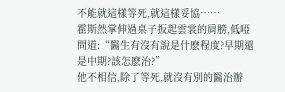不能就這樣等死,就這樣妥協……
霍斯然掌伸過桌子扳起雲裳的肩膀,低啞問道:“醫生有沒有說是什麽程度?早期還是中期?該怎麽治?”
他不相信,除了等死,就沒有別的醫治辦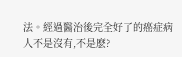法。經過醫治後完全好了的癌症病人不是沒有,不是麽?